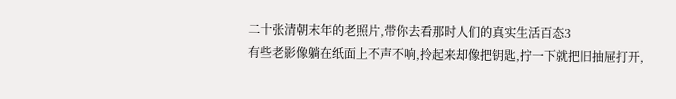二十张清朝末年的老照片,带你去看那时人们的真实生活百态3
有些老影像躺在纸面上不声不响,拎起来却像把钥匙,拧一下就把旧抽屉打开,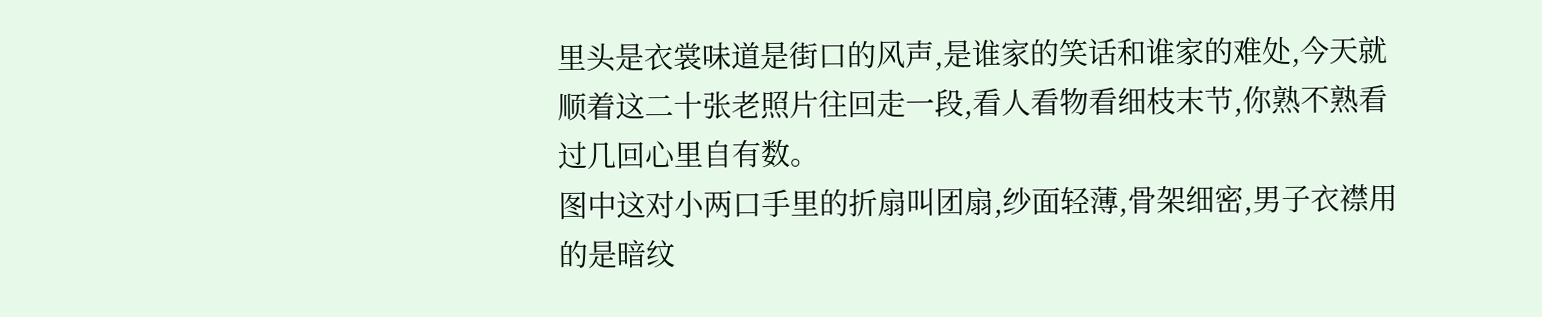里头是衣裳味道是街口的风声,是谁家的笑话和谁家的难处,今天就顺着这二十张老照片往回走一段,看人看物看细枝末节,你熟不熟看过几回心里自有数。
图中这对小两口手里的折扇叫团扇,纱面轻薄,骨架细密,男子衣襟用的是暗纹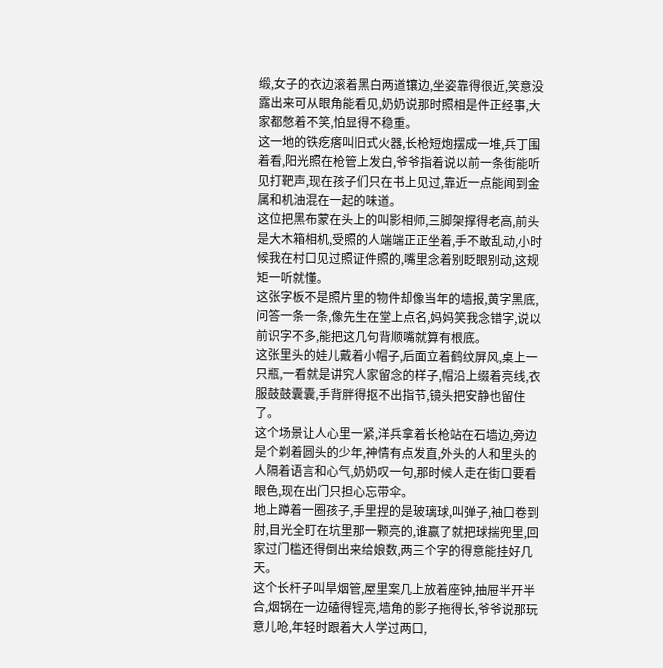缎,女子的衣边滚着黑白两道镶边,坐姿靠得很近,笑意没露出来可从眼角能看见,奶奶说那时照相是件正经事,大家都憋着不笑,怕显得不稳重。
这一地的铁疙瘩叫旧式火器,长枪短炮摆成一堆,兵丁围着看,阳光照在枪管上发白,爷爷指着说以前一条街能听见打靶声,现在孩子们只在书上见过,靠近一点能闻到金属和机油混在一起的味道。
这位把黑布蒙在头上的叫影相师,三脚架撑得老高,前头是大木箱相机,受照的人端端正正坐着,手不敢乱动,小时候我在村口见过照证件照的,嘴里念着别眨眼别动,这规矩一听就懂。
这张字板不是照片里的物件却像当年的墙报,黄字黑底,问答一条一条,像先生在堂上点名,妈妈笑我念错字,说以前识字不多,能把这几句背顺嘴就算有根底。
这张里头的娃儿戴着小帽子,后面立着鹤纹屏风,桌上一只瓶,一看就是讲究人家留念的样子,帽沿上缀着亮线,衣服鼓鼓囊囊,手背胖得抠不出指节,镜头把安静也留住了。
这个场景让人心里一紧,洋兵拿着长枪站在石墙边,旁边是个剃着圆头的少年,神情有点发直,外头的人和里头的人隔着语言和心气,奶奶叹一句,那时候人走在街口要看眼色,现在出门只担心忘带伞。
地上蹲着一圈孩子,手里捏的是玻璃球,叫弹子,袖口卷到肘,目光全盯在坑里那一颗亮的,谁赢了就把球揣兜里,回家过门槛还得倒出来给娘数,两三个字的得意能挂好几天。
这个长杆子叫旱烟管,屋里案几上放着座钟,抽屉半开半合,烟锅在一边磕得锃亮,墙角的影子拖得长,爷爷说那玩意儿呛,年轻时跟着大人学过两口,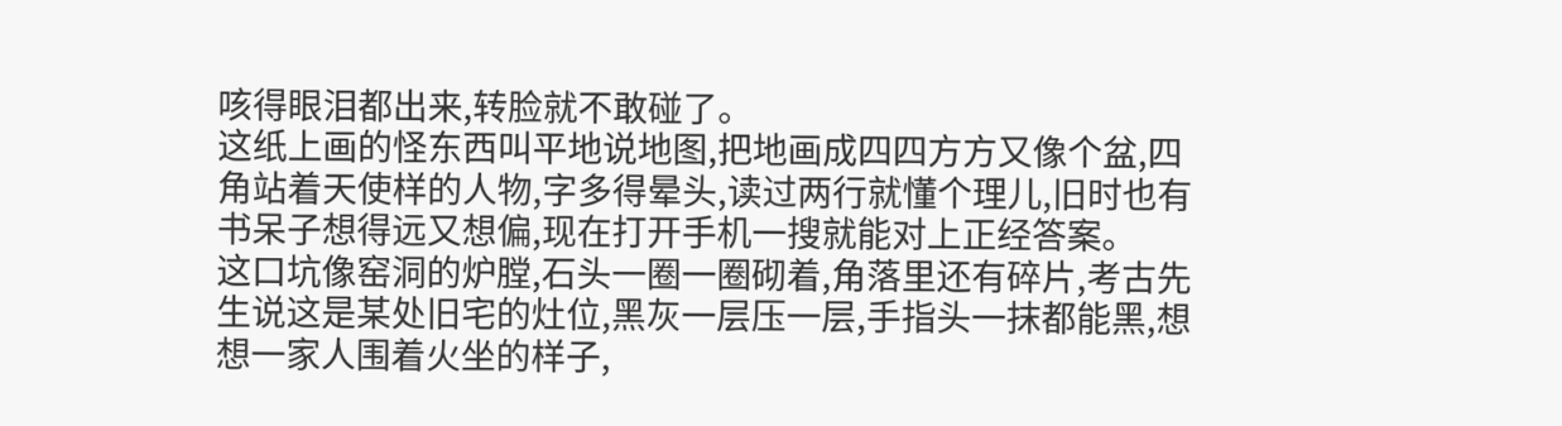咳得眼泪都出来,转脸就不敢碰了。
这纸上画的怪东西叫平地说地图,把地画成四四方方又像个盆,四角站着天使样的人物,字多得晕头,读过两行就懂个理儿,旧时也有书呆子想得远又想偏,现在打开手机一搜就能对上正经答案。
这口坑像窑洞的炉膛,石头一圈一圈砌着,角落里还有碎片,考古先生说这是某处旧宅的灶位,黑灰一层压一层,手指头一抹都能黑,想想一家人围着火坐的样子,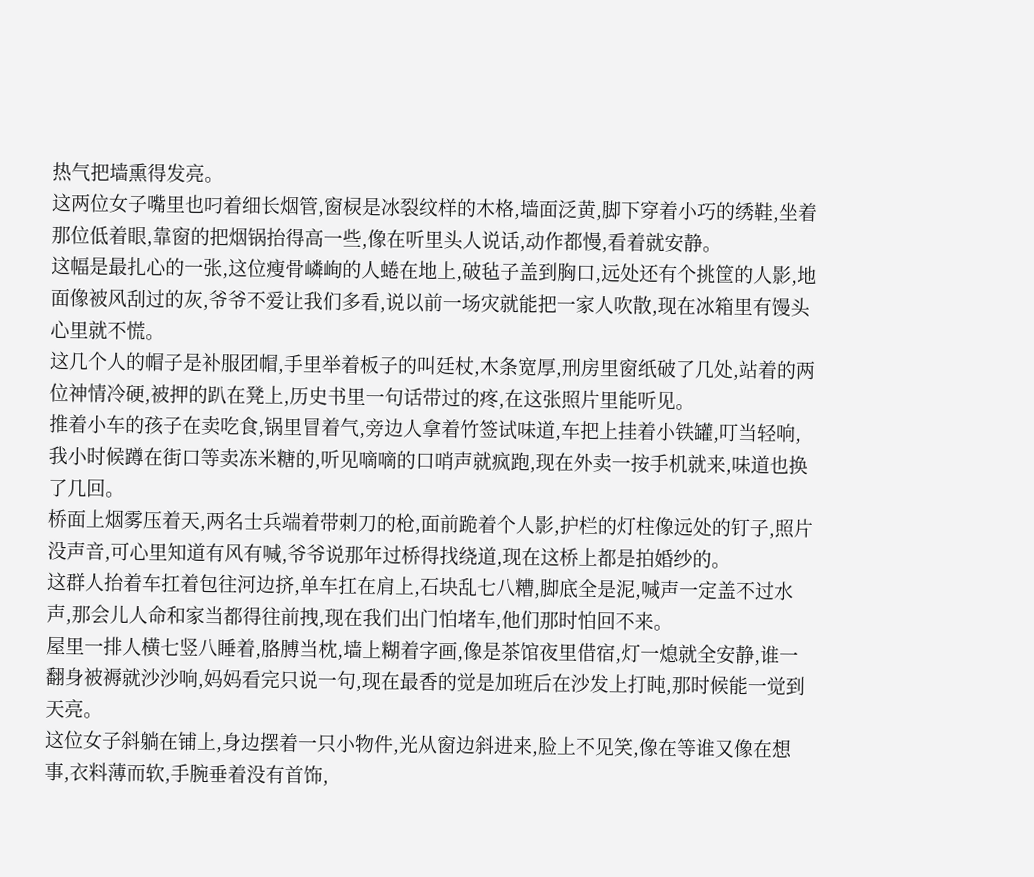热气把墙熏得发亮。
这两位女子嘴里也叼着细长烟管,窗棂是冰裂纹样的木格,墙面泛黄,脚下穿着小巧的绣鞋,坐着那位低着眼,靠窗的把烟锅抬得高一些,像在听里头人说话,动作都慢,看着就安静。
这幅是最扎心的一张,这位瘦骨嶙峋的人蜷在地上,破毡子盖到胸口,远处还有个挑筐的人影,地面像被风刮过的灰,爷爷不爱让我们多看,说以前一场灾就能把一家人吹散,现在冰箱里有馒头心里就不慌。
这几个人的帽子是补服团帽,手里举着板子的叫廷杖,木条宽厚,刑房里窗纸破了几处,站着的两位神情冷硬,被押的趴在凳上,历史书里一句话带过的疼,在这张照片里能听见。
推着小车的孩子在卖吃食,锅里冒着气,旁边人拿着竹签试味道,车把上挂着小铁罐,叮当轻响,我小时候蹲在街口等卖冻米糖的,听见嘀嘀的口哨声就疯跑,现在外卖一按手机就来,味道也换了几回。
桥面上烟雾压着天,两名士兵端着带刺刀的枪,面前跪着个人影,护栏的灯柱像远处的钉子,照片没声音,可心里知道有风有喊,爷爷说那年过桥得找绕道,现在这桥上都是拍婚纱的。
这群人抬着车扛着包往河边挤,单车扛在肩上,石块乱七八糟,脚底全是泥,喊声一定盖不过水声,那会儿人命和家当都得往前拽,现在我们出门怕堵车,他们那时怕回不来。
屋里一排人横七竖八睡着,胳膊当枕,墙上糊着字画,像是茶馆夜里借宿,灯一熄就全安静,谁一翻身被褥就沙沙响,妈妈看完只说一句,现在最香的觉是加班后在沙发上打盹,那时候能一觉到天亮。
这位女子斜躺在铺上,身边摆着一只小物件,光从窗边斜进来,脸上不见笑,像在等谁又像在想事,衣料薄而软,手腕垂着没有首饰,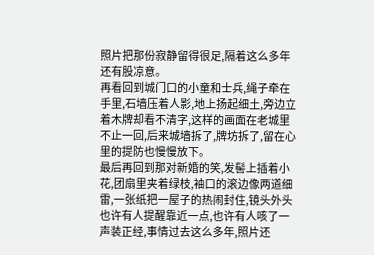照片把那份寂静留得很足,隔着这么多年还有股凉意。
再看回到城门口的小童和士兵,绳子牵在手里,石墙压着人影,地上扬起细土,旁边立着木牌却看不清字,这样的画面在老城里不止一回,后来城墙拆了,牌坊拆了,留在心里的提防也慢慢放下。
最后再回到那对新婚的笑,发髻上插着小花,团扇里夹着绿枝,袖口的滚边像两道细雷,一张纸把一屋子的热闹封住,镜头外头也许有人提醒靠近一点,也许有人咳了一声装正经,事情过去这么多年,照片还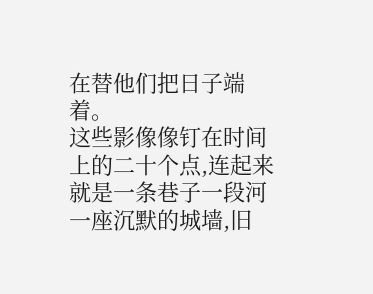在替他们把日子端着。
这些影像像钉在时间上的二十个点,连起来就是一条巷子一段河一座沉默的城墙,旧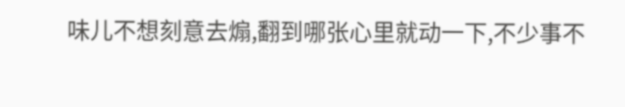味儿不想刻意去煽,翻到哪张心里就动一下,不少事不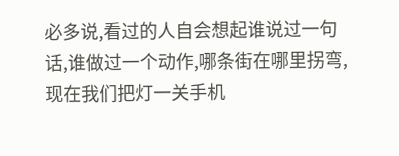必多说,看过的人自会想起谁说过一句话,谁做过一个动作,哪条街在哪里拐弯,现在我们把灯一关手机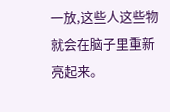一放,这些人这些物就会在脑子里重新亮起来。